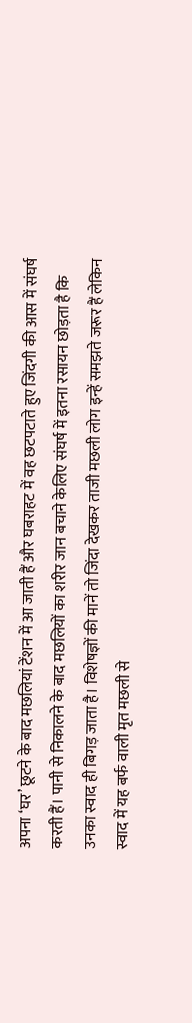अपना ‘घर’ छूटने के बाद मछलियां टेंशन में आ जाती हैं और घबराहट में वह छटपटाते हुए जिंदगी की आस में संघर्ष करती हैं। पानी से निकालने के बाद मछलियों का शरीर जान बचाने केलिए संघर्ष में इतना रसायन छोड़ता है कि उनका स्वाद ही बिगड़ जाता है। विशेषज्ञों की मानें तो जिंदा देखकर ताजी मछली लोग इन्हें समझते जरूर हैं लेकिन स्वाद में यह बर्फ वाली मृत मछली से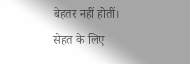बेहतर नहीं होतीं।
सेहत के लिए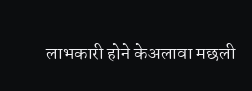लाभकारी होने केअलावा मछली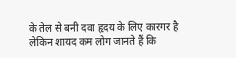के तेल से बनी दवा हृदय के लिए कारगर है लेकिन शायद कम लोग जानते हैं कि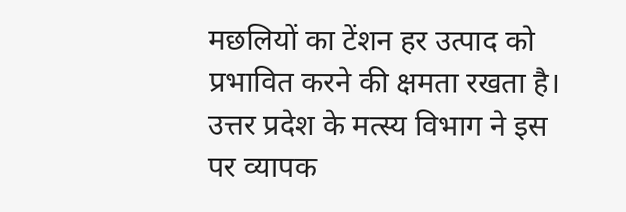मछलियों का टेंशन हर उत्पाद को प्रभावित करने की क्षमता रखता है। उत्तर प्रदेश के मत्स्य विभाग ने इस पर व्यापक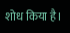शोध किया है।